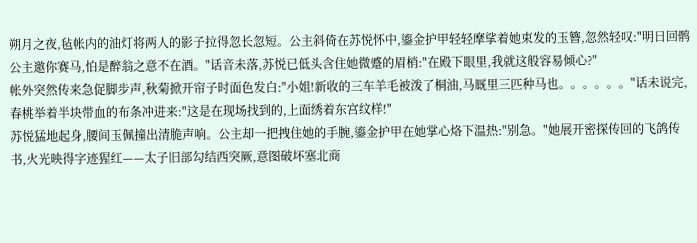朔月之夜,毡帐内的油灯将两人的影子拉得忽长忽短。公主斜倚在苏悦怀中,鎏金护甲轻轻摩挲着她束发的玉簪,忽然轻叹:"明日回鹘公主邀你赛马,怕是醉翁之意不在酒。"话音未落,苏悦已低头含住她微蹙的眉梢:"在殿下眼里,我就这般容易倾心?"
帐外突然传来急促脚步声,秋菊掀开帘子时面色发白:"小姐!新收的三车羊毛被泼了桐油,马厩里三匹种马也。。。。。。"话未说完,春桃举着半块带血的布条冲进来:"这是在现场找到的,上面绣着东宫纹样!"
苏悦猛地起身,腰间玉佩撞出清脆声响。公主却一把拽住她的手腕,鎏金护甲在她掌心烙下温热:"别急。"她展开密探传回的飞鸽传书,火光映得字迹猩红——太子旧部勾结西突厥,意图破坏塞北商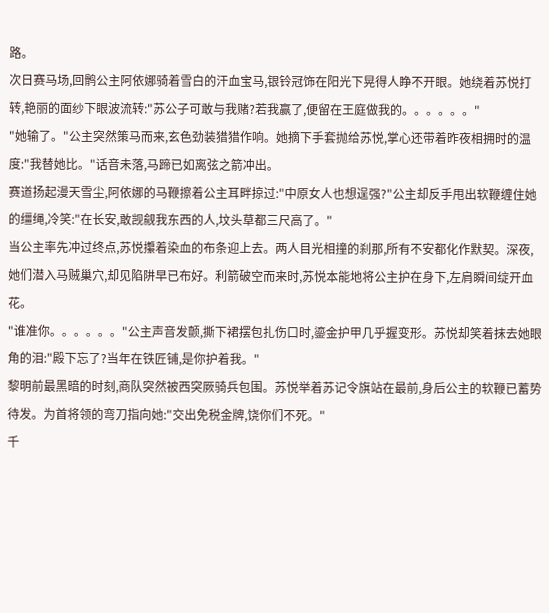路。
次日赛马场,回鹘公主阿依娜骑着雪白的汗血宝马,银铃冠饰在阳光下晃得人睁不开眼。她绕着苏悦打转,艳丽的面纱下眼波流转:"苏公子可敢与我赌?若我赢了,便留在王庭做我的。。。。。。"
"她输了。"公主突然策马而来,玄色劲装猎猎作响。她摘下手套抛给苏悦,掌心还带着昨夜相拥时的温度:"我替她比。"话音未落,马蹄已如离弦之箭冲出。
赛道扬起漫天雪尘,阿依娜的马鞭擦着公主耳畔掠过:"中原女人也想逞强?"公主却反手甩出软鞭缠住她的缰绳,冷笑:"在长安,敢觊觎我东西的人,坟头草都三尺高了。"
当公主率先冲过终点,苏悦攥着染血的布条迎上去。两人目光相撞的刹那,所有不安都化作默契。深夜,她们潜入马贼巢穴,却见陷阱早已布好。利箭破空而来时,苏悦本能地将公主护在身下,左肩瞬间绽开血花。
"谁准你。。。。。。"公主声音发颤,撕下裙摆包扎伤口时,鎏金护甲几乎握变形。苏悦却笑着抹去她眼角的泪:"殿下忘了?当年在铁匠铺,是你护着我。"
黎明前最黑暗的时刻,商队突然被西突厥骑兵包围。苏悦举着苏记令旗站在最前,身后公主的软鞭已蓄势待发。为首将领的弯刀指向她:"交出免税金牌,饶你们不死。"
千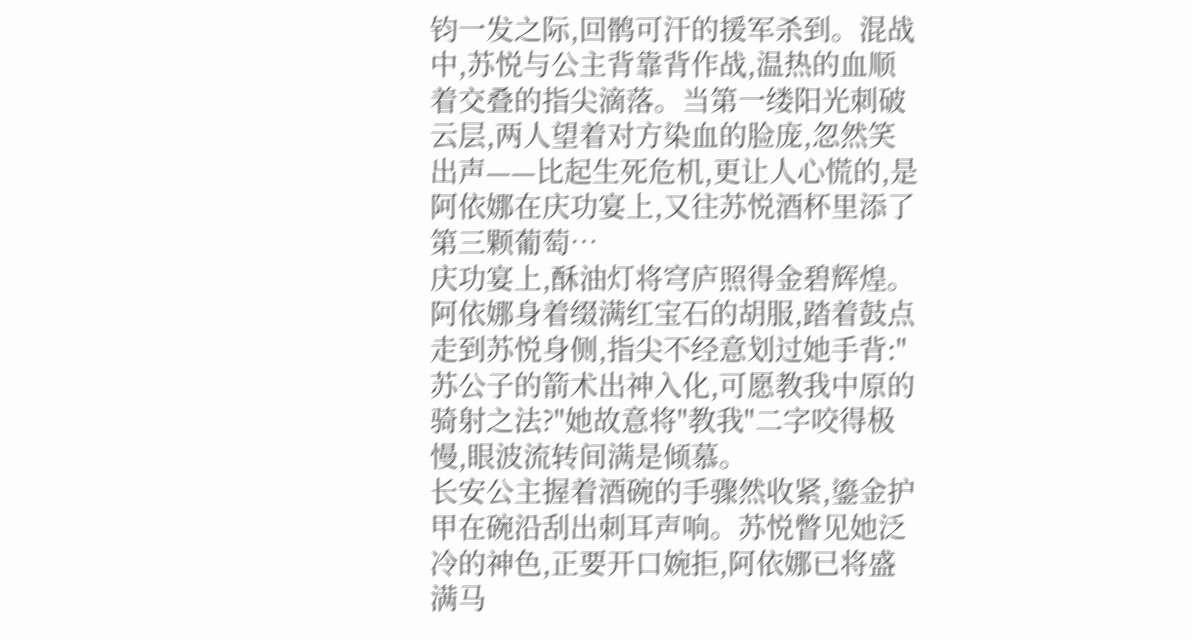钧一发之际,回鹘可汗的援军杀到。混战中,苏悦与公主背靠背作战,温热的血顺着交叠的指尖滴落。当第一缕阳光刺破云层,两人望着对方染血的脸庞,忽然笑出声——比起生死危机,更让人心慌的,是阿依娜在庆功宴上,又往苏悦酒杯里添了第三颗葡萄…
庆功宴上,酥油灯将穹庐照得金碧辉煌。阿依娜身着缀满红宝石的胡服,踏着鼓点走到苏悦身侧,指尖不经意划过她手背:"苏公子的箭术出神入化,可愿教我中原的骑射之法?"她故意将"教我"二字咬得极慢,眼波流转间满是倾慕。
长安公主握着酒碗的手骤然收紧,鎏金护甲在碗沿刮出刺耳声响。苏悦瞥见她泛冷的神色,正要开口婉拒,阿依娜已将盛满马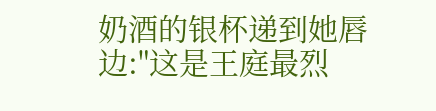奶酒的银杯递到她唇边:"这是王庭最烈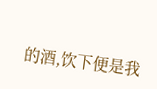的酒,饮下便是我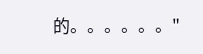的。。。。。。"